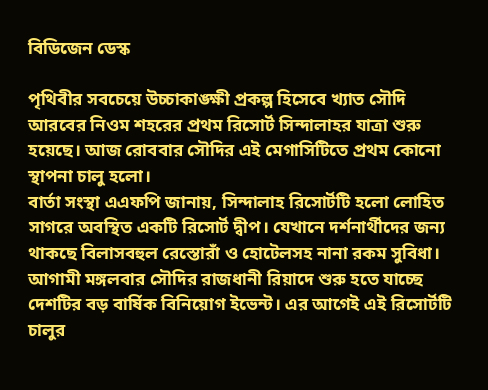বিডিজেন ডেস্ক

পৃথিবীর সবচেয়ে উচ্চাকাঙ্ক্ষী প্রকল্প হিসেবে খ্যাত সৌদি আরবের নিওম শহরের প্রথম রিসোর্ট সিন্দালাহর যাত্রা শুরু হয়েছে। আজ রোববার সৌদির এই মেগাসিটিতে প্রথম কোনো স্থাপনা চালু হলো।
বার্তা সংস্থা এএফপি জানায়, সিন্দালাহ রিসোর্টটি হলো লোহিত সাগরে অবস্থিত একটি রিসোর্ট দ্বীপ। যেখানে দর্শনার্থীদের জন্য থাকছে বিলাসবহুল রেস্তোরাঁ ও হোটেলসহ নানা রকম সুবিধা। আগামী মঙ্গলবার সৌদির রাজধানী রিয়াদে শুরু হতে যাচ্ছে দেশটির বড় বার্ষিক বিনিয়োগ ইভেন্ট। এর আগেই এই রিসোর্টটি চালুর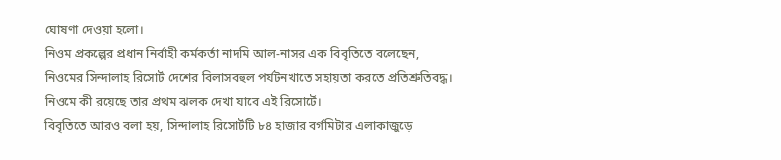ঘোষণা দেওয়া হলো।
নিওম প্রকল্পের প্রধান নির্বাহী কর্মকর্তা নাদমি আল-নাসর এক বিবৃতিতে বলেছেন, নিওমের সিন্দালাহ রিসোর্ট দেশের বিলাসবহুল পর্যটনখাতে সহায়তা করতে প্রতিশ্রুতিবদ্ধ। নিওমে কী রয়েছে তার প্রথম ঝলক দেখা যাবে এই রিসোর্টে।
বিবৃতিতে আরও বলা হয়, সিন্দালাহ রিসোর্টটি ৮৪ হাজার বর্গমিটার এলাকাজুড়ে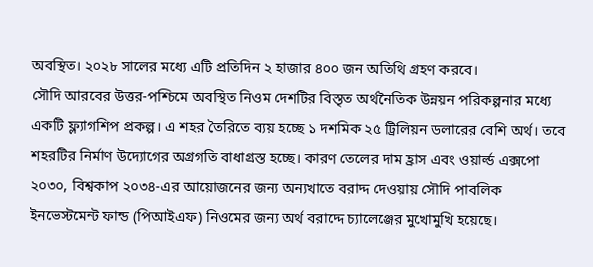অবস্থিত। ২০২৮ সালের মধ্যে এটি প্রতিদিন ২ হাজার ৪০০ জন অতিথি গ্রহণ করবে।
সৌদি আরবের উত্তর-পশ্চিমে অবস্থিত নিওম দেশটির বিস্তৃত অর্থনৈতিক উন্নয়ন পরিকল্পনার মধ্যে একটি ফ্ল্যাগশিপ প্রকল্প। এ শহর তৈরিতে ব্যয় হচ্ছে ১ দশমিক ২৫ ট্রিলিয়ন ডলারের বেশি অর্থ। তবে শহরটির নির্মাণ উদ্যোগের অগ্রগতি বাধাগ্রস্ত হচ্ছে। কারণ তেলের দাম হ্রাস এবং ওয়ার্ল্ড এক্সপো ২০৩০, বিশ্বকাপ ২০৩৪-এর আয়োজনের জন্য অন্যখাতে বরাদ্দ দেওয়ায় সৌদি পাবলিক ইনভেস্টমেন্ট ফান্ড (পিআইএফ) নিওমের জন্য অর্থ বরাদ্দে চ্যালেঞ্জের মুখোমুখি হয়েছে।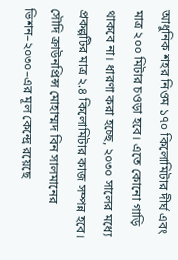আধুনিক শহর নিওম ১৭০ কিলোমিটার দীর্ঘ এবং মাত্র ২০০ মিটার চওড়া হবে। এতে কোনো গাড়ি থাকবে না। ধারণা করা হচ্ছে, ২০৩০ সালের মধ্যে প্রকল্পটির মাত্র ২.৪ কিলোমিটার কাজ সম্পন্ন হবে।
সৌদি ক্রাউনপ্রিন্স মোহাম্মদ বিন সালমানের ভিশন–২০৩০–এর মূল কেন্দ্রে রয়েছে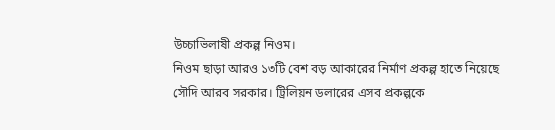উচ্চাভিলাষী প্রকল্প নিওম।
নিওম ছাড়া আরও ১৩টি বেশ বড় আকারের নির্মাণ প্রকল্প হাতে নিয়েছে সৌদি আরব সরকার। ট্রিলিয়ন ডলারের এসব প্রকল্পকে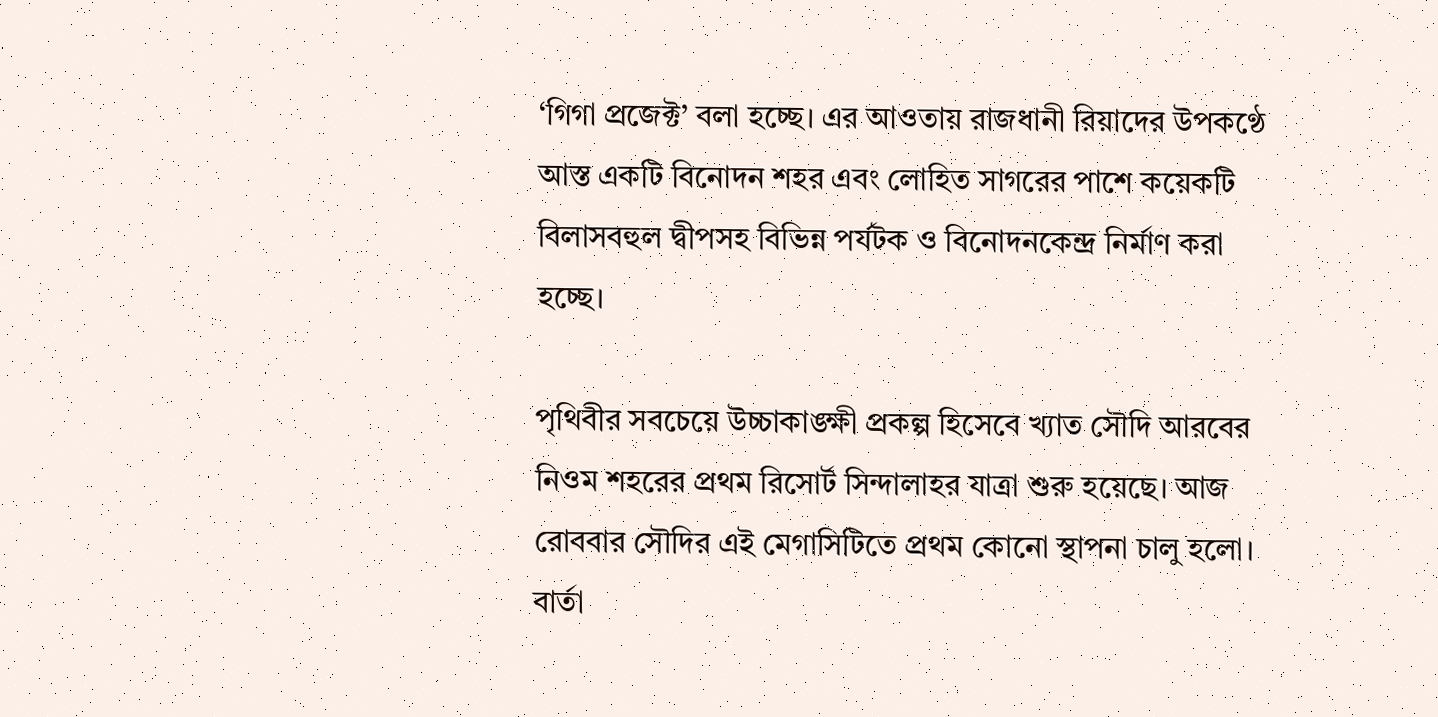‘গিগা প্রজেক্ট’ বলা হচ্ছে। এর আওতায় রাজধানী রিয়াদের উপকণ্ঠে আস্ত একটি বিনোদন শহর এবং লোহিত সাগরের পাশে কয়েকটি বিলাসবহুল দ্বীপসহ বিভিন্ন পর্যটক ও বিনোদনকেন্দ্র নির্মাণ করা হচ্ছে।

পৃথিবীর সবচেয়ে উচ্চাকাঙ্ক্ষী প্রকল্প হিসেবে খ্যাত সৌদি আরবের নিওম শহরের প্রথম রিসোর্ট সিন্দালাহর যাত্রা শুরু হয়েছে। আজ রোববার সৌদির এই মেগাসিটিতে প্রথম কোনো স্থাপনা চালু হলো।
বার্তা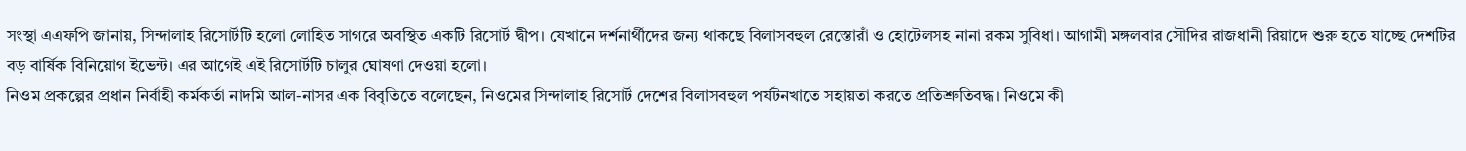সংস্থা এএফপি জানায়, সিন্দালাহ রিসোর্টটি হলো লোহিত সাগরে অবস্থিত একটি রিসোর্ট দ্বীপ। যেখানে দর্শনার্থীদের জন্য থাকছে বিলাসবহুল রেস্তোরাঁ ও হোটেলসহ নানা রকম সুবিধা। আগামী মঙ্গলবার সৌদির রাজধানী রিয়াদে শুরু হতে যাচ্ছে দেশটির বড় বার্ষিক বিনিয়োগ ইভেন্ট। এর আগেই এই রিসোর্টটি চালুর ঘোষণা দেওয়া হলো।
নিওম প্রকল্পের প্রধান নির্বাহী কর্মকর্তা নাদমি আল-নাসর এক বিবৃতিতে বলেছেন, নিওমের সিন্দালাহ রিসোর্ট দেশের বিলাসবহুল পর্যটনখাতে সহায়তা করতে প্রতিশ্রুতিবদ্ধ। নিওমে কী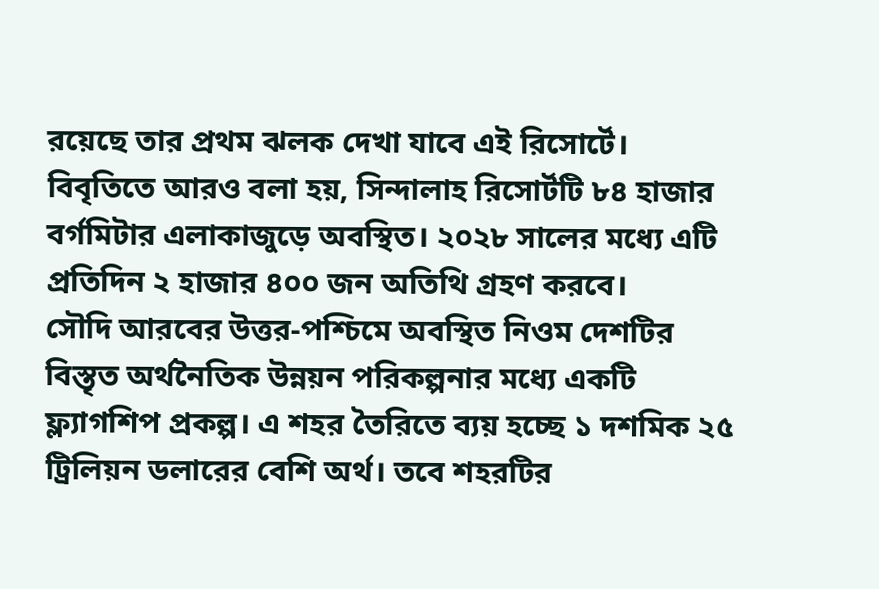রয়েছে তার প্রথম ঝলক দেখা যাবে এই রিসোর্টে।
বিবৃতিতে আরও বলা হয়, সিন্দালাহ রিসোর্টটি ৮৪ হাজার বর্গমিটার এলাকাজুড়ে অবস্থিত। ২০২৮ সালের মধ্যে এটি প্রতিদিন ২ হাজার ৪০০ জন অতিথি গ্রহণ করবে।
সৌদি আরবের উত্তর-পশ্চিমে অবস্থিত নিওম দেশটির বিস্তৃত অর্থনৈতিক উন্নয়ন পরিকল্পনার মধ্যে একটি ফ্ল্যাগশিপ প্রকল্প। এ শহর তৈরিতে ব্যয় হচ্ছে ১ দশমিক ২৫ ট্রিলিয়ন ডলারের বেশি অর্থ। তবে শহরটির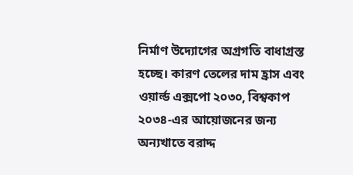নির্মাণ উদ্যোগের অগ্রগতি বাধাগ্রস্ত হচ্ছে। কারণ তেলের দাম হ্রাস এবং ওয়ার্ল্ড এক্সপো ২০৩০, বিশ্বকাপ ২০৩৪-এর আয়োজনের জন্য অন্যখাতে বরাদ্দ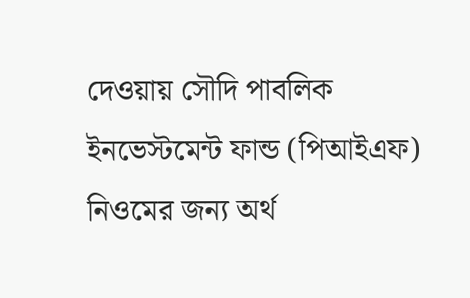দেওয়ায় সৌদি পাবলিক ইনভেস্টমেন্ট ফান্ড (পিআইএফ) নিওমের জন্য অর্থ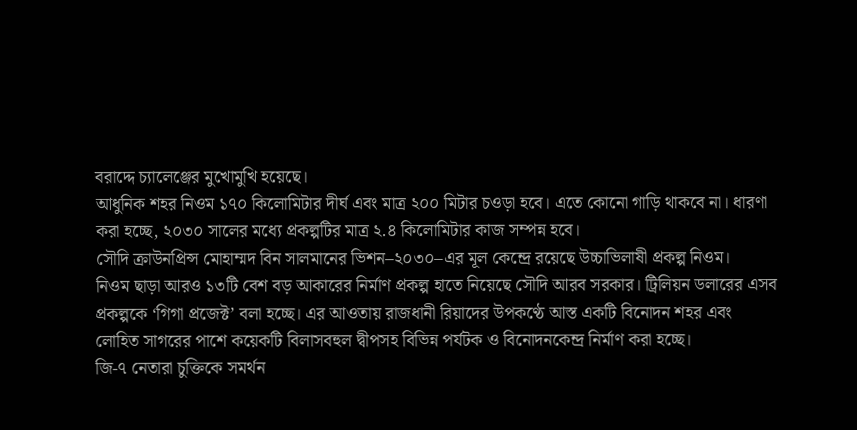বরাদ্দে চ্যালেঞ্জের মুখোমুখি হয়েছে।
আধুনিক শহর নিওম ১৭০ কিলোমিটার দীর্ঘ এবং মাত্র ২০০ মিটার চওড়া হবে। এতে কোনো গাড়ি থাকবে না। ধারণা করা হচ্ছে, ২০৩০ সালের মধ্যে প্রকল্পটির মাত্র ২.৪ কিলোমিটার কাজ সম্পন্ন হবে।
সৌদি ক্রাউনপ্রিন্স মোহাম্মদ বিন সালমানের ভিশন–২০৩০–এর মূল কেন্দ্রে রয়েছে উচ্চাভিলাষী প্রকল্প নিওম।
নিওম ছাড়া আরও ১৩টি বেশ বড় আকারের নির্মাণ প্রকল্প হাতে নিয়েছে সৌদি আরব সরকার। ট্রিলিয়ন ডলারের এসব প্রকল্পকে ‘গিগা প্রজেক্ট’ বলা হচ্ছে। এর আওতায় রাজধানী রিয়াদের উপকণ্ঠে আস্ত একটি বিনোদন শহর এবং লোহিত সাগরের পাশে কয়েকটি বিলাসবহুল দ্বীপসহ বিভিন্ন পর্যটক ও বিনোদনকেন্দ্র নির্মাণ করা হচ্ছে।
জি-৭ নেতারা চুক্তিকে সমর্থন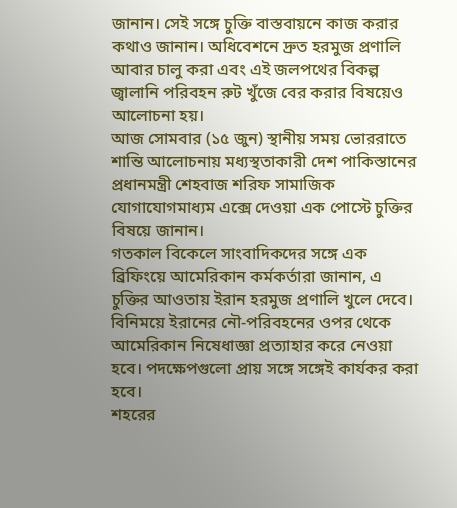জানান। সেই সঙ্গে চুক্তি বাস্তবায়নে কাজ করার কথাও জানান। অধিবেশনে দ্রুত হরমুজ প্রণালি আবার চালু করা এবং এই জলপথের বিকল্প জ্বালানি পরিবহন রুট খুঁজে বের করার বিষয়েও আলোচনা হয়।
আজ সোমবার (১৫ জুন) স্থানীয় সময় ভোররাতে শান্তি আলোচনায় মধ্যস্থতাকারী দেশ পাকিস্তানের প্রধানমন্ত্রী শেহবাজ শরিফ সামাজিক যোগাযোগমাধ্যম এক্সে দেওয়া এক পোস্টে চুক্তির বিষয়ে জানান।
গতকাল বিকেলে সাংবাদিকদের সঙ্গে এক ব্রিফিংয়ে আমেরিকান কর্মকর্তারা জানান, এ চুক্তির আওতায় ইরান হরমুজ প্রণালি খুলে দেবে। বিনিময়ে ইরানের নৌ-পরিবহনের ওপর থেকে আমেরিকান নিষেধাজ্ঞা প্রত্যাহার করে নেওয়া হবে। পদক্ষেপগুলো প্রায় সঙ্গে সঙ্গেই কার্যকর করা হবে।
শহরের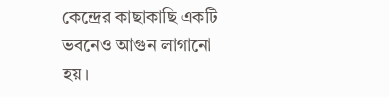কেন্দ্রের কাছাকাছি একটি ভবনেও আগুন লাগানো হয়।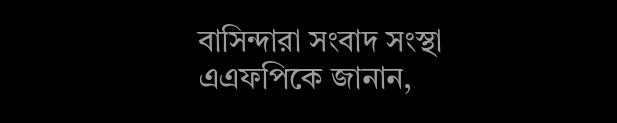বাসিন্দারা সংবাদ সংস্থা এএফপিকে জানান,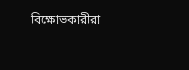বিক্ষোভকারীরা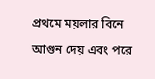প্রথমে ময়লার বিনে আগুন দেয় এবং পরে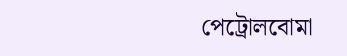পেট্রোলবোমা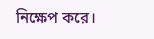নিক্ষেপ করে।